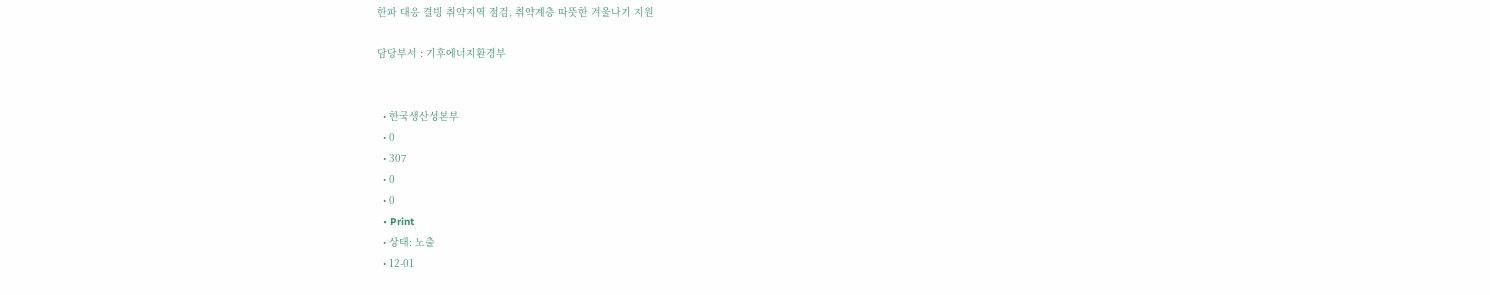한파 대응 결빙 취약지역 점검, 취약계층 따뜻한 겨울나기 지원

담당부서 : 기후에너지환경부


  • 한국생산성본부
  • 0
  • 307
  • 0
  • 0
  • Print
  • 상태: 노출
  • 12-01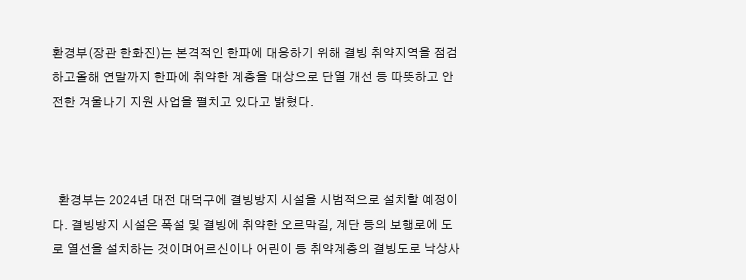환경부(장관 한화진)는 본격적인 한파에 대응하기 위해 결빙 취약지역을 점검하고올해 연말까지 한파에 취약한 계층을 대상으로 단열 개선 등 따뜻하고 안전한 겨울나기 지원 사업을 펼치고 있다고 밝혔다.



  환경부는 2024년 대전 대덕구에 결빙방지 시설을 시범적으로 설치할 예정이다. 결빙방지 시설은 폭설 및 결빙에 취약한 오르막길, 계단 등의 보행로에 도로 열선을 설치하는 것이며어르신이나 어린이 등 취약계층의 결빙도로 낙상사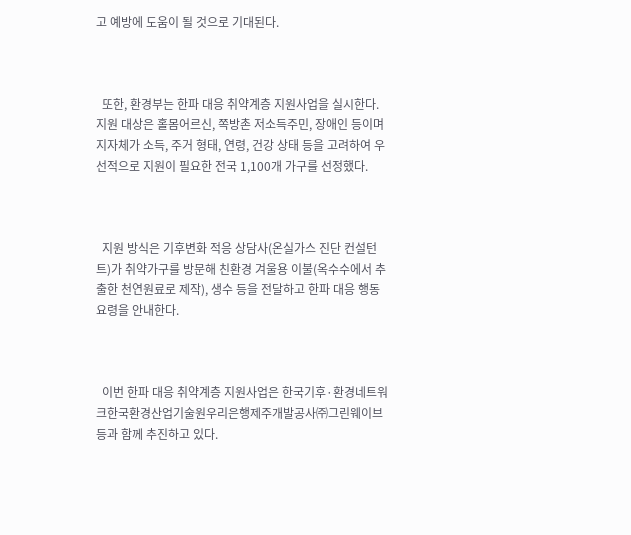고 예방에 도움이 될 것으로 기대된다.



  또한, 환경부는 한파 대응 취약계층 지원사업을 실시한다. 지원 대상은 홀몸어르신, 쪽방촌 저소득주민, 장애인 등이며 지자체가 소득, 주거 형태, 연령, 건강 상태 등을 고려하여 우선적으로 지원이 필요한 전국 1,100개 가구를 선정했다.



  지원 방식은 기후변화 적응 상담사(온실가스 진단 컨설턴트)가 취약가구를 방문해 친환경 겨울용 이불(옥수수에서 추출한 천연원료로 제작), 생수 등을 전달하고 한파 대응 행동 요령을 안내한다.



  이번 한파 대응 취약계층 지원사업은 한국기후·환경네트워크한국환경산업기술원우리은행제주개발공사㈜그린웨이브 등과 함께 추진하고 있다.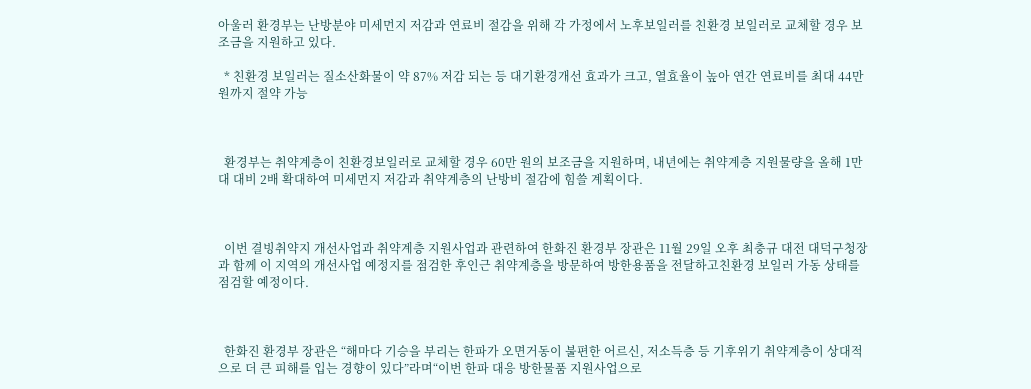아울러 환경부는 난방분야 미세먼지 저감과 연료비 절감을 위해 각 가정에서 노후보일러를 친환경 보일러로 교체할 경우 보조금을 지원하고 있다.

  * 친환경 보일러는 질소산화물이 약 87% 저감 되는 등 대기환경개선 효과가 크고, 열효율이 높아 연간 연료비를 최대 44만원까지 절약 가능



  환경부는 취약계층이 친환경보일러로 교체할 경우 60만 원의 보조금을 지원하며, 내년에는 취약계층 지원물량을 올해 1만대 대비 2배 확대하여 미세먼지 저감과 취약계층의 난방비 절감에 힘쓸 계획이다.



  이번 결빙취약지 개선사업과 취약계층 지원사업과 관련하여 한화진 환경부 장관은 11월 29일 오후 최충규 대전 대덕구청장과 함께 이 지역의 개선사업 예정지를 점검한 후인근 취약계층을 방문하여 방한용품을 전달하고친환경 보일러 가동 상태를 점검할 예정이다.



  한화진 환경부 장관은 “해마다 기승을 부리는 한파가 오면거동이 불편한 어르신, 저소득층 등 기후위기 취약계층이 상대적으로 더 큰 피해를 입는 경향이 있다”라며“이번 한파 대응 방한물품 지원사업으로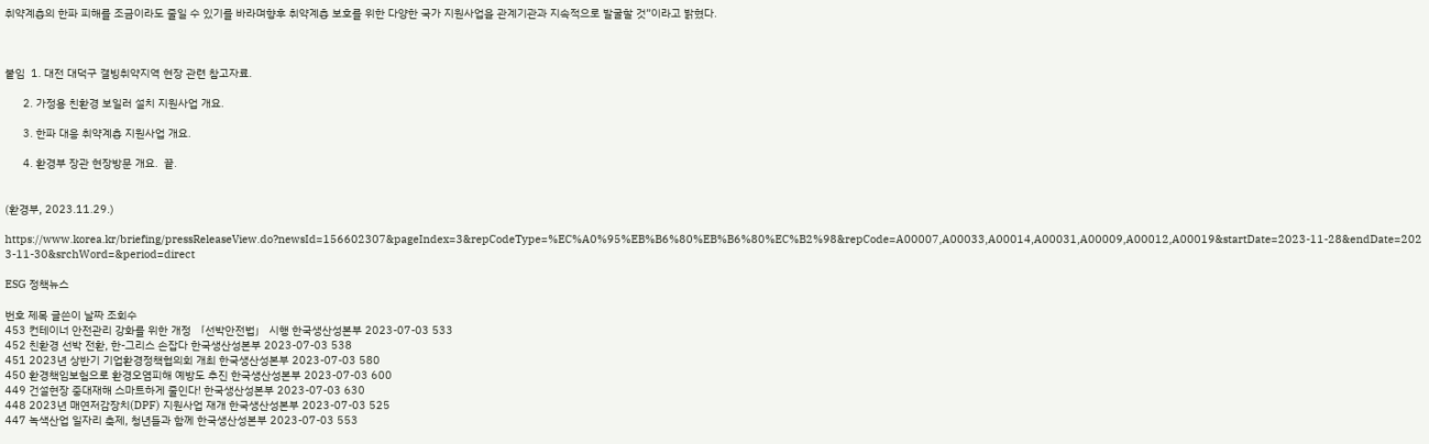취약계층의 한파 피해를 조금이라도 줄일 수 있기를 바라며향후 취약계층 보호를 위한 다양한 국가 지원사업을 관계기관과 지속적으로 발굴할 것”이라고 밝혔다.



붙임  1. 대전 대덕구 결빙취약지역 현장 관련 참고자료.

      2. 가정용 친환경 보일러 설치 지원사업 개요.

      3. 한파 대응 취약계층 지원사업 개요.

      4. 환경부 장관 현장방문 개요.  끝.


(환경부, 2023.11.29.)

https://www.korea.kr/briefing/pressReleaseView.do?newsId=156602307&pageIndex=3&repCodeType=%EC%A0%95%EB%B6%80%EB%B6%80%EC%B2%98&repCode=A00007,A00033,A00014,A00031,A00009,A00012,A00019&startDate=2023-11-28&endDate=2023-11-30&srchWord=&period=direct

ESG 정책뉴스

번호 제목 글쓴이 날짜 조회수
453 컨테이너 안전관리 강화를 위한 개정 「선박안전법」 시행 한국생산성본부 2023-07-03 533
452 친환경 선박 전환, 한-그리스 손잡다 한국생산성본부 2023-07-03 538
451 2023년 상반기 기업환경정책협의회 개최 한국생산성본부 2023-07-03 580
450 환경책임보험으로 환경오염피해 예방도 추진 한국생산성본부 2023-07-03 600
449 건설현장 중대재해 스마트하게 줄인다! 한국생산성본부 2023-07-03 630
448 2023년 매연저감장치(DPF) 지원사업 재개 한국생산성본부 2023-07-03 525
447 녹색산업 일자리 축제, 청년들과 함께 한국생산성본부 2023-07-03 553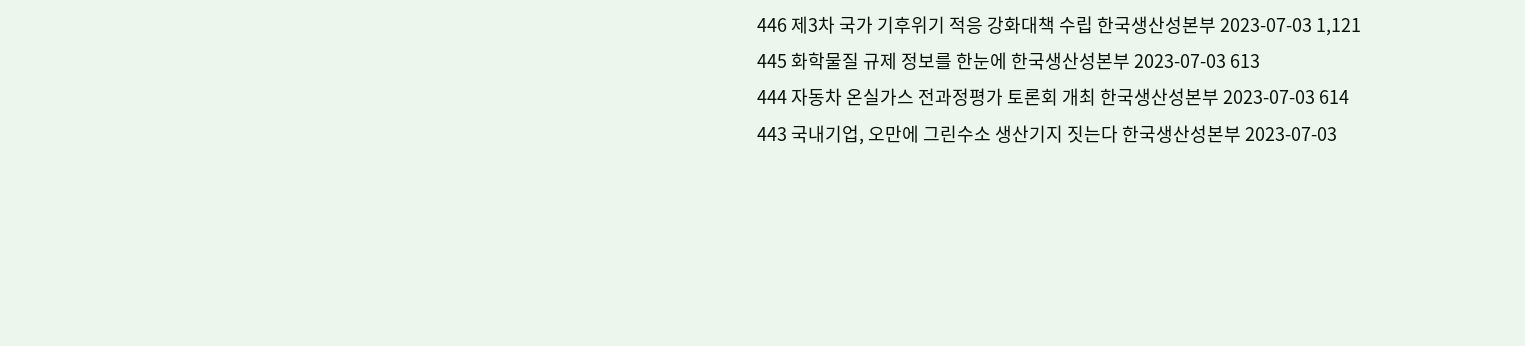446 제3차 국가 기후위기 적응 강화대책 수립 한국생산성본부 2023-07-03 1,121
445 화학물질 규제 정보를 한눈에 한국생산성본부 2023-07-03 613
444 자동차 온실가스 전과정평가 토론회 개최 한국생산성본부 2023-07-03 614
443 국내기업, 오만에 그린수소 생산기지 짓는다 한국생산성본부 2023-07-03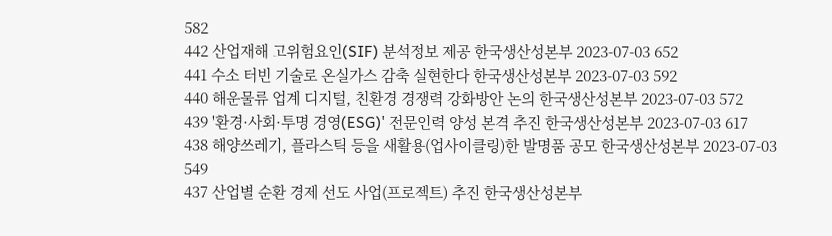582
442 산업재해 고위험요인(SIF) 분석정보 제공 한국생산성본부 2023-07-03 652
441 수소 터빈 기술로 온실가스 감축 실현한다 한국생산성본부 2023-07-03 592
440 해운물류 업계 디지털, 친환경 경쟁력 강화방안 논의 한국생산성본부 2023-07-03 572
439 '환경·사회·투명 경영(ESG)' 전문인력 양성 본격 추진 한국생산성본부 2023-07-03 617
438 해양쓰레기, 플라스틱 등을 새활용(업사이클링)한 발명품 공모 한국생산성본부 2023-07-03 549
437 산업별 순환 경제 선도 사업(프로젝트) 추진 한국생산성본부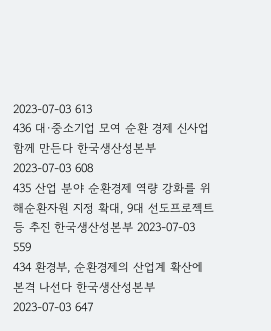2023-07-03 613
436 대·중소기업 모여 순환 경제 신사업 함께 만든다 한국생산성본부 2023-07-03 608
435 산업 분야 순환경제 역량 강화를 위해순환자원 지정 확대, 9대 선도프로젝트 등 추진 한국생산성본부 2023-07-03 559
434 환경부, 순환경제의 산업계 확산에 본격 나선다 한국생산성본부 2023-07-03 647